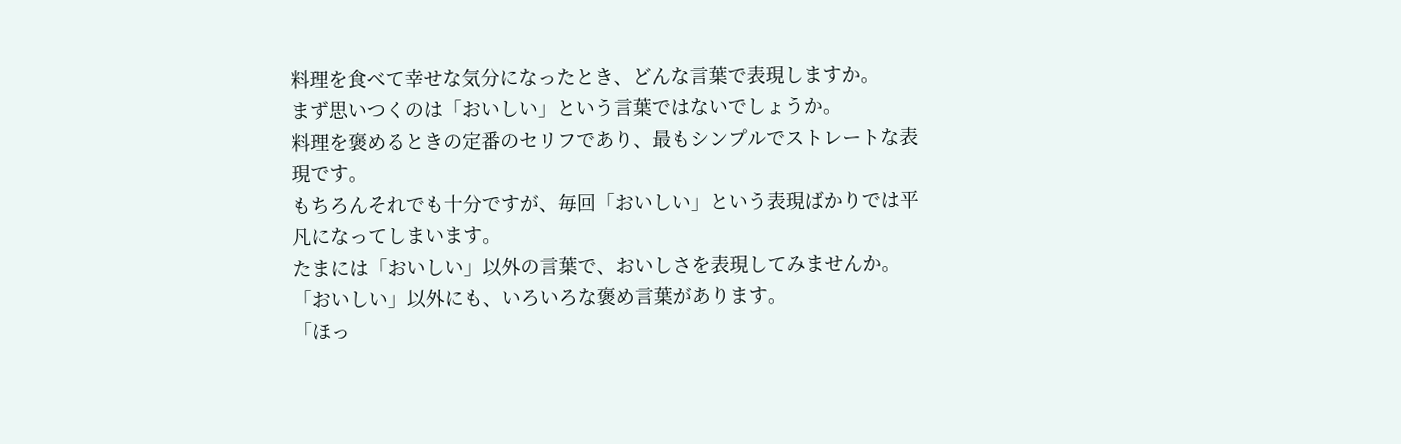料理を食べて幸せな気分になったとき、どんな言葉で表現しますか。
まず思いつくのは「おいしい」という言葉ではないでしょうか。
料理を褒めるときの定番のセリフであり、最もシンプルでストレートな表現です。
もちろんそれでも十分ですが、毎回「おいしい」という表現ばかりでは平凡になってしまいます。
たまには「おいしい」以外の言葉で、おいしさを表現してみませんか。
「おいしい」以外にも、いろいろな褒め言葉があります。
「ほっ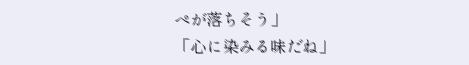ぺが落ちそう」
「心に染みる味だね」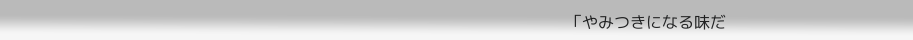「やみつきになる味だ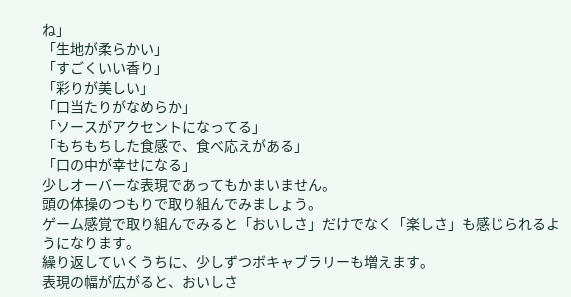ね」
「生地が柔らかい」
「すごくいい香り」
「彩りが美しい」
「口当たりがなめらか」
「ソースがアクセントになってる」
「もちもちした食感で、食べ応えがある」
「口の中が幸せになる」
少しオーバーな表現であってもかまいません。
頭の体操のつもりで取り組んでみましょう。
ゲーム感覚で取り組んでみると「おいしさ」だけでなく「楽しさ」も感じられるようになります。
繰り返していくうちに、少しずつボキャブラリーも増えます。
表現の幅が広がると、おいしさ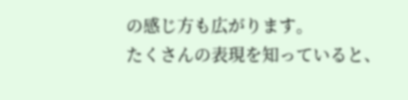の感じ方も広がります。
たくさんの表現を知っていると、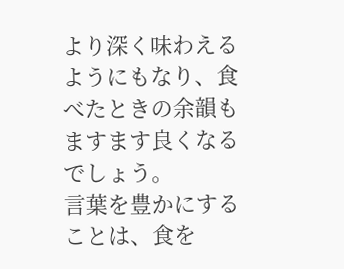より深く味わえるようにもなり、食べたときの余韻もますます良くなるでしょう。
言葉を豊かにすることは、食を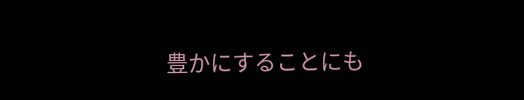豊かにすることにも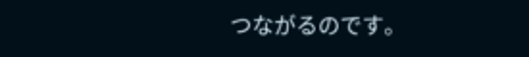つながるのです。